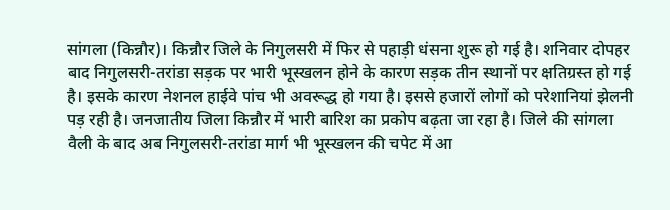सांगला (किन्नौर)। किन्नौर जिले के निगुलसरी में फिर से पहाड़ी धंसना शुरू हो गई है। शनिवार दोपहर बाद निगुलसरी-तरांडा सड़क पर भारी भूस्खलन होने के कारण सड़क तीन स्थानों पर क्षतिग्रस्त हो गई है। इसके कारण नेशनल हाईवे पांच भी अवरूद्ध हो गया है। इससे हजारों लोगों को परेशानियां झेलनी पड़ रही है। जनजातीय जिला किन्नौर में भारी बारिश का प्रकोप बढ़ता जा रहा है। जिले की सांगला वैली के बाद अब निगुलसरी-तरांडा मार्ग भी भूस्खलन की चपेट में आ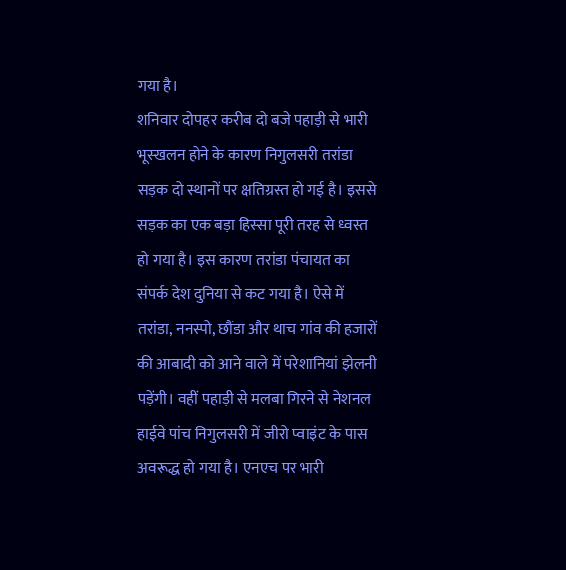गया है।
शनिवार दोपहर करीब दो बजे पहाड़ी से भारी भूस्खलन होने के कारण निगुलसरी तरांडा सड़क दो स्थानों पर क्षतिग्रस्त हो गई है। इससे सड़क का एक बड़ा हिस्सा पूरी तरह से ध्वस्त हो गया है। इस कारण तरांडा पंचायत का संपर्क देश दुनिया से कट गया है। ऐसे में तरांडा, ननस्पो, छौंडा और थाच गांव की हजारों की आबादी को आने वाले में परेशानियां झेलनी पड़ेंगी। वहीं पहाड़ी से मलबा गिरने से नेशनल हाईवे पांच निगुलसरी में जीरो प्वाइंट के पास अवरूद्ध हो गया है। एनएच पर भारी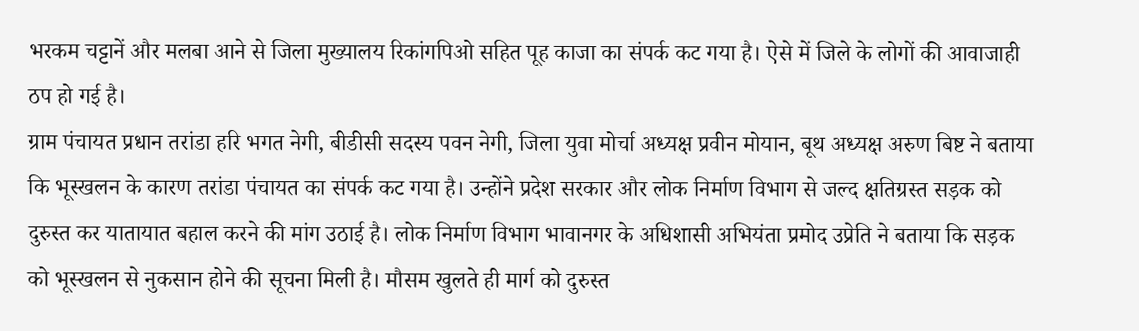भरकम चट्टानें और मलबा आने से जिला मुख्यालय रिकांगपिओ सहित पूह काजा का संपर्क कट गया है। ऐसे में जिले के लोगों की आवाजाही ठप हो गई है।
ग्राम पंचायत प्रधान तरांडा हरि भगत नेगी, बीडीसी सदस्य पवन नेगी, जिला युवा मोर्चा अध्यक्ष प्रवीन मोयान, बूथ अध्यक्ष अरुण बिष्ट ने बताया कि भूस्खलन के कारण तरांडा पंचायत का संपर्क कट गया है। उन्होंने प्रदेश सरकार और लोक निर्माण विभाग से जल्द क्षतिग्रस्त सड़क को दुरुस्त कर यातायात बहाल करने की मांग उठाई है। लोक निर्माण विभाग भावानगर के अधिशासी अभियंता प्रमोद उप्रेति ने बताया कि सड़क को भूस्खलन से नुकसान होने की सूचना मिली है। मौसम खुलते ही मार्ग को दुरुस्त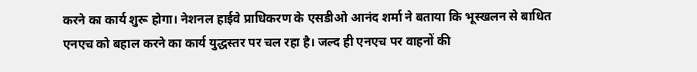करने का कार्य शुरू होगा। नेशनल हाईवे प्राधिकरण के एसडीओ आनंद शर्मा ने बताया कि भूस्खलन से बाधित एनएच को बहाल करने का कार्य युद्धस्तर पर चल रहा है। जल्द ही एनएच पर वाहनों की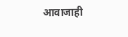आवाजाही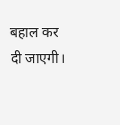बहाल कर दी जाएगी।